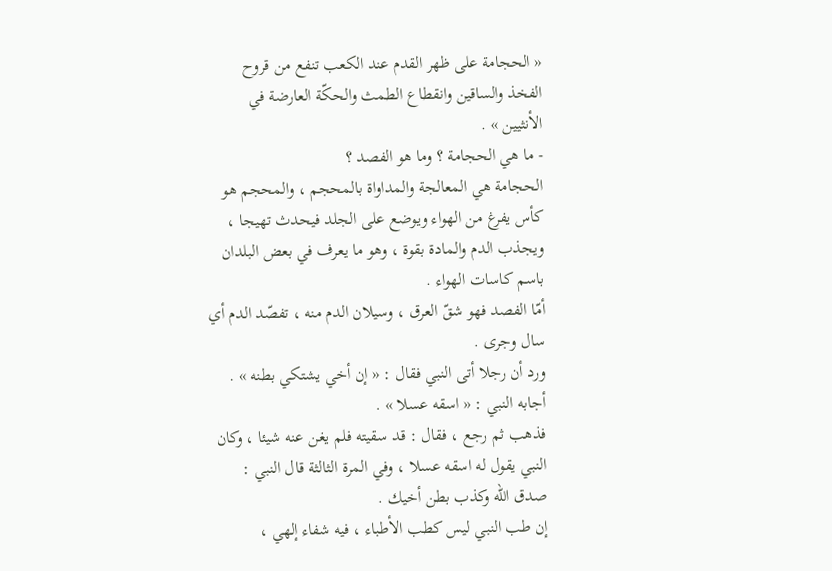« الحجامة على ظهر القدم عند الكعب تنفع من قروح الفخذ والساقين وانقطاع الطمث والحكّة العارضة في الأنثيين » .
- ما هي الحجامة ؟ وما هو الفصد ؟
الحجامة هي المعالجة والمداواة بالمحجم ، والمحجم هو كأس يفرغ من الهواء ويوضع على الجلد فيحدث تهيجا ، ويجذب الدم والمادة بقوة ، وهو ما يعرف في بعض البلدان باسم كاسات الهواء .
أمّا الفصد فهو شقّ العرق ، وسيلان الدم منه ، تفصّد الدم أي سال وجرى .
ورد أن رجلا أتى النبي فقال : « إن أخي يشتكي بطنه » .
أجابه النبي : « اسقه عسلا » .
فذهب ثم رجع ، فقال : قد سقيته فلم يغن عنه شيئا ، وكان النبي يقول له اسقه عسلا ، وفي المرة الثالثة قال النبي : صدق اللّه وكذب بطن أخيك .
إن طب النبي ليس كطب الأطباء ، فيه شفاء إلهي ،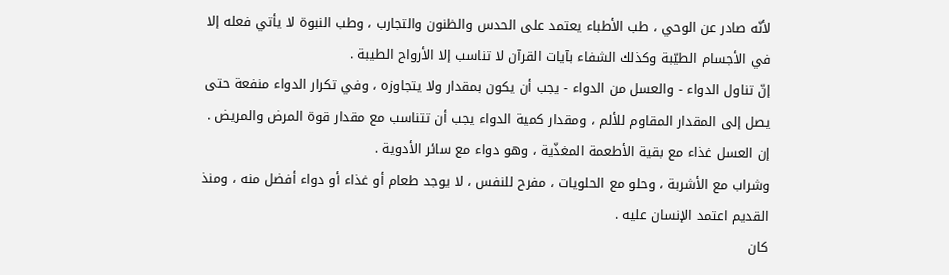لأنّه صادر عن الوحي ، طب الأطباء يعتمد على الحدس والظنون والتجارب ، وطب النبوة لا يأتي فعله إلا في الأجسام الطيّبة وكذلك الشفاء بآيات القرآن لا تناسب إلا الأرواح الطيبة .
إنّ تناول الدواء - والعسل من الدواء - يجب أن يكون بمقدار ولا يتجاوزه ، وفي تكرار الدواء منفعة حتى يصل إلى المقدار المقاوم للألم ، ومقدار كمية الدواء يجب أن تتناسب مع مقدار قوة المرض والمريض .
إن العسل غذاء مع بقية الأطعمة المغذّية ، وهو دواء مع سائر الأدوية .
وشراب مع الأشربة ، وحلو مع الحلويات ، مفرح للنفس ، لا يوجد طعام أو غذاء أو دواء أفضل منه ، ومنذ القديم اعتمد الإنسان عليه .
كان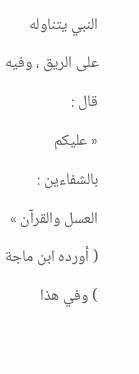النبي يتناوله على الريق ، وفيه قال :
« عليكم بالشفاءين : العسل والقرآن » ( أورده ابن ماجة ) وفي هذا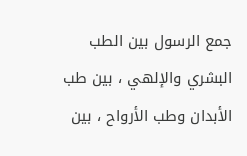جمع الرسول بين الطب البشري والإلهي ، بين طب الأبدان وطب الأرواح ، بين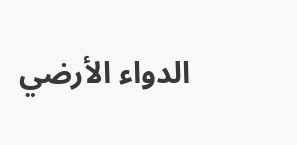الدواء الأرضي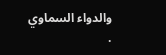والدواء السماوي .